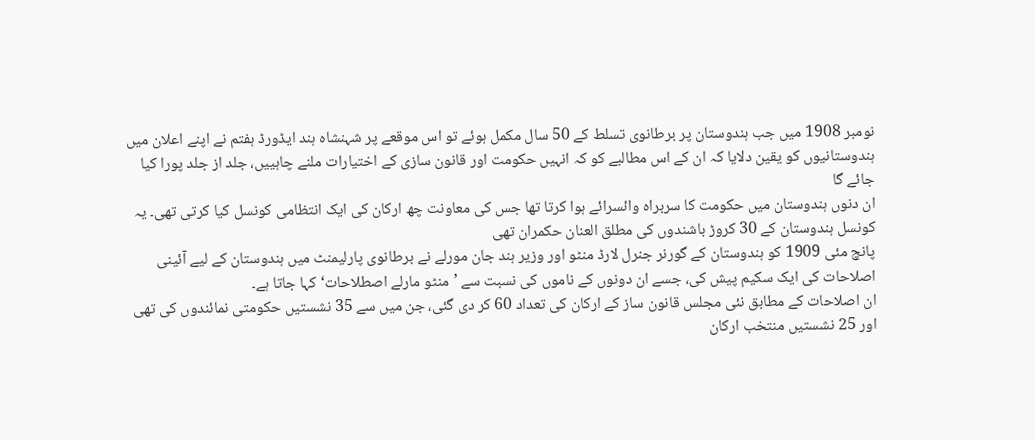نومبر 1908 میں جب ہندوستان پر برطانوی تسلط کے 50 سال مکمل ہوئے تو اس موقعے پر شہنشاہ ہند ایڈورڈ ہفتم نے اپنے اعلان میں ہندوستانیوں کو یقین دلایا کہ ان کے اس مطالبے کو کہ انہیں حکومت اور قانون سازی کے اختیارات ملنے چاہییں، جلد از جلد پورا کیا جائے گا
ان دنوں ہندوستان میں حکومت کا سربراہ وائسرائے ہوا کرتا تھا جس کی معاونت چھ ارکان کی ایک انتظامی کونسل کیا کرتی تھی۔ یہ کونسل ہندوستان کے 30 کروڑ باشندوں کی مطلق العنان حکمران تھی
پانچ مئی 1909 کو ہندوستان کے گورنر جنرل لارڈ منٹو اور وزیر ہند جان مورلے نے برطانوی پارلیمنٹ میں ہندوستان کے لیے آئینی اصلاحات کی ایک سکیم پیش کی، جسے ان دونوں کے ناموں کی نسبت سے ’منٹو مارلے اصطلاحات‘ کہا جاتا ہے۔
ان اصلاحات کے مطابق نئی مجلس قانون ساز کے ارکان کی تعداد 60 کر دی گئی، جن میں سے 35 نشستیں حکومتی نمائندوں کی تھی اور 25 نشستیں منتخب ارکان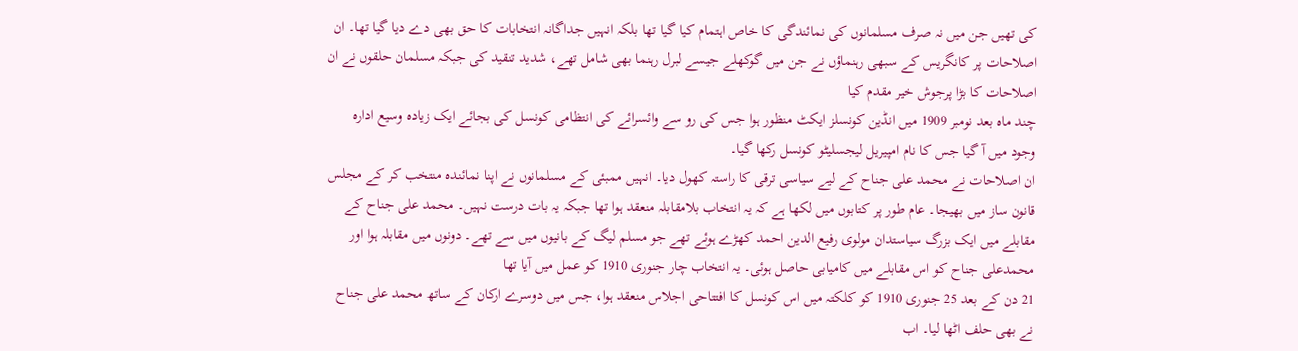کی تھیں جن میں نہ صرف مسلمانوں کی نمائندگی کا خاص اہتمام کیا گیا تھا بلکہ انہیں جداگانہ انتخابات کا حق بھی دے دیا گیا تھا۔ ان اصلاحات پر کانگریس کے سبھی رہنماؤں نے جن میں گوکھلے جیسے لبرل رہنما بھی شامل تھے، شدید تنقید کی جبکہ مسلمان حلقوں نے ان اصلاحات کا بڑا پرجوش خیر مقدم کیا
چند ماہ بعد نومبر 1909 میں انڈین کونسلز ایکٹ منظور ہوا جس کی رو سے وائسرائے کی انتظامی کونسل کی بجائے ایک زیادہ وسیع ادارہ وجود میں آ گیا جس کا نام امپیریل لیجسلیٹو کونسل رکھا گیا۔
ان اصلاحات نے محمد علی جناح کے لیے سیاسی ترقی کا راستہ کھول دیا۔ انہیں ممبئی کے مسلمانوں نے اپنا نمائندہ منتخب کر کے مجلس قانون ساز میں بھیجا۔ عام طور پر کتابوں میں لکھا ہے کہ یہ انتخاب بلامقابلہ منعقد ہوا تھا جبکہ یہ بات درست نہیں۔ محمد علی جناح کے مقابلے میں ایک بزرگ سیاستدان مولوی رفیع الدین احمد کھڑے ہوئے تھے جو مسلم لیگ کے بانیوں میں سے تھے۔ دونوں میں مقابلہ ہوا اور محمدعلی جناح کو اس مقابلے میں کامیابی حاصل ہوئی۔ یہ انتخاب چار جنوری 1910 کو عمل میں آیا تھا
21 دن کے بعد 25 جنوری 1910 کو کلکتہ میں اس کونسل کا افتتاحی اجلاس منعقد ہوا، جس میں دوسرے ارکان کے ساتھ محمد علی جناح نے بھی حلف اٹھا لیا۔ اب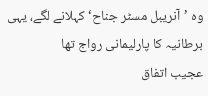وہ ’آنریبل مسٹر جناح‘ کہلانے لگے، یہی برطانیہ کا پارلیمانی رواج تھا
عجیب اتفاق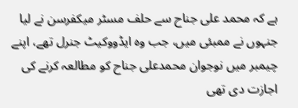ہے کہ محمد علی جناح سے حلف مسٹر میکفرسن نے لیا جنہوں نے ممبئی میں، جب وہ ایڈووکیٹ جنرل تھے، اپنے چیمبر میں نوجوان محمدعلی جناح کو مطالعہ کرنے کی اجازت دی تھی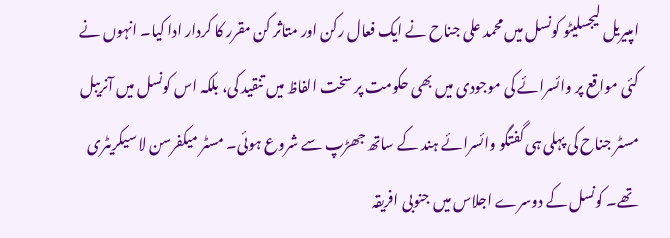امپیریل لیجسلیٹو کونسل میں محمد علی جناح نے ایک فعال رکن اور متاثر کن مقرر کا کردار ادا کیا۔ انہوں نے کئی مواقع پر وائسرائے کی موجودی میں بھی حکومت پر سخت الفاظ میں تنقید کی، بلکہ اس کونسل میں آنریبل مسٹر جناح کی پہلی ہی گفتگو وائسرائے ہند کے ساتھ جھڑپ سے شروع ہوئی۔ مسٹر میکفرسن لا سیکریٹری تھے۔ کونسل کے دوسرے اجلاس میں جنوبی افریقہ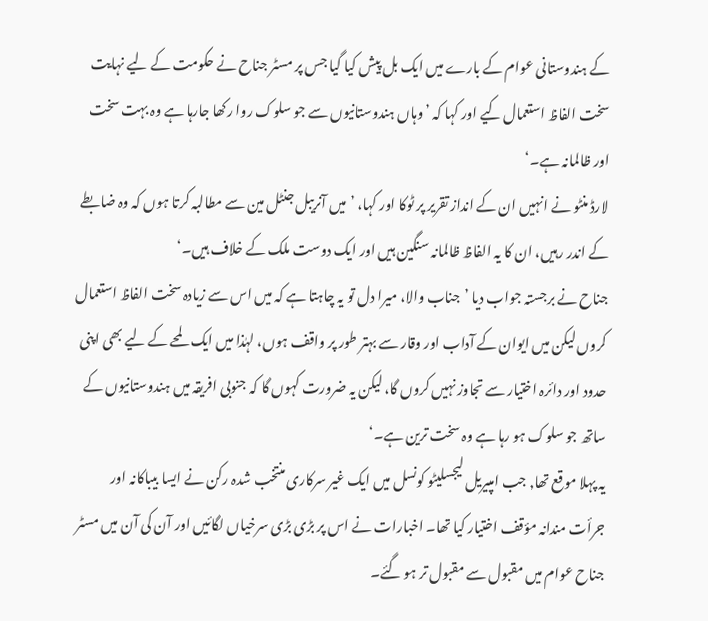کے ہندوستانی عوام کے بارے میں ایک بل پیش کیا گیا جس پر مسٹر جناح نے حکومت کے لیے نہایت سخت الفاظ استعمال کیے اور کہا کہ ’وہاں ہندوستانیوں سے جو سلوک روا رکھا جارہا ہے وہ بہت سخت اور ظالمانہ ہے۔‘
لارڈ منٹو نے انہیں ان کے انداز تقریر پر ٹوکا اور کہا، ’میں آنریبل جنٹل مین سے مطالبہ کرتا ہوں کہ وہ ضابطے کے اندر رہیں، ان کا یہ الفاظ ظالمانہ سنگین ہیں اور ایک دوست ملک کے خلاف ہیں۔‘
جناح نے برجستہ جواب دیا ’جناب والا، میرا دل تو یہ چاہتا ہے کہ میں اس سے زیادہ سخت الفاظ استعمال کروں لیکن میں ایوان کے آداب اور وقار سے بہتر طور پر واقف ہوں، لہٰذا میں ایک لمحے کے لیے بھی اپنی حدود اور دائرہ اختیار سے تجاوز نہیں کروں گا، لیکن یہ ضرورت کہوں گا کہ جنوبی افریقہ میں ہندوستانیوں کے ساتھ جو سلوک ہو رہا ہے وہ سخت ترین ہے۔‘
یہ پہلا موقع تھا, جب امپیریل لیجسلیٹو کونسل میں ایک غیر سرکاری منتخب شدہ رکن نے ایسا بیباکانہ اور جرأت مندانہ مؤقف اختیار کیا تھا۔ اخبارات نے اس پر بڑی بڑی سرخیاں لگائیں اور آن کی آن میں مسٹر جناح عوام میں مقبول سے مقبول تر ہو گئے۔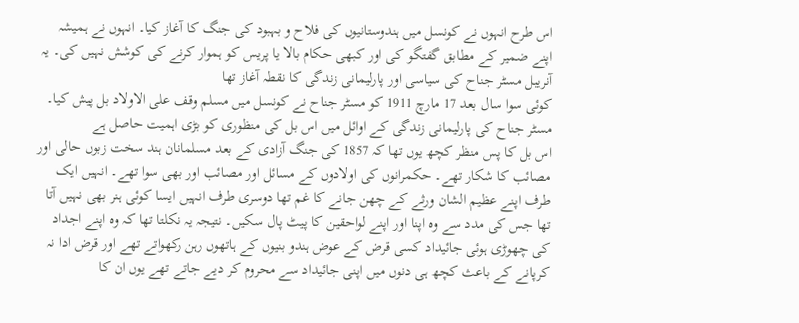اس طرح انہوں نے کونسل میں ہندوستانیوں کی فلاح و بہبود کی جنگ کا آغاز کیا۔ انہوں نے ہمیشہ اپنے ضمیر کے مطابق گفتگو کی اور کبھی حکام بالا یا پریس کو ہموار کرنے کی کوشش نہیں کی۔ یہ آنریبل مسٹر جناح کی سیاسی اور پارلیمانی زندگی کا نقطہ آغاز تھا
کوئی سوا سال بعد 17 مارچ 1911 کو مسٹر جناح نے کونسل میں مسلم وقف علی الاولاد بل پیش کیا۔ مسٹر جناح کی پارلیمانی زندگی کے اوائل میں اس بل کی منظوری کو بڑی اہمیت حاصل ہے
اس بل کا پس منظر کچھ یوں تھا کہ 1857 کی جنگ آزادی کے بعد مسلمانان ہند سخت زبوں حالی اور مصائب کا شکار تھے۔ حکمرانوں کی اولادوں کے مسائل اور مصائب اور بھی سوا تھے۔ انہیں ایک طرف اپنے عظیم الشان ورثے کے چھن جانے کا غم تھا دوسری طرف انہیں ایسا کوئی ہنر بھی نہیں آتا تھا جس کی مدد سے وہ اپنا اور اپنے لواحقین کا پیٹ پال سکیں۔ نتیجہ یہ نکلتا تھا کہ وہ اپنے اجداد کی چھوڑی ہوئی جائیداد کسی قرض کے عوض ہندو بنیوں کے ہاتھوں رہن رکھواتے تھے اور قرض ادا نہ کرپانے کے باعث کچھ ہی دنوں میں اپنی جائیداد سے محروم کر دیے جاتے تھے یوں ان کا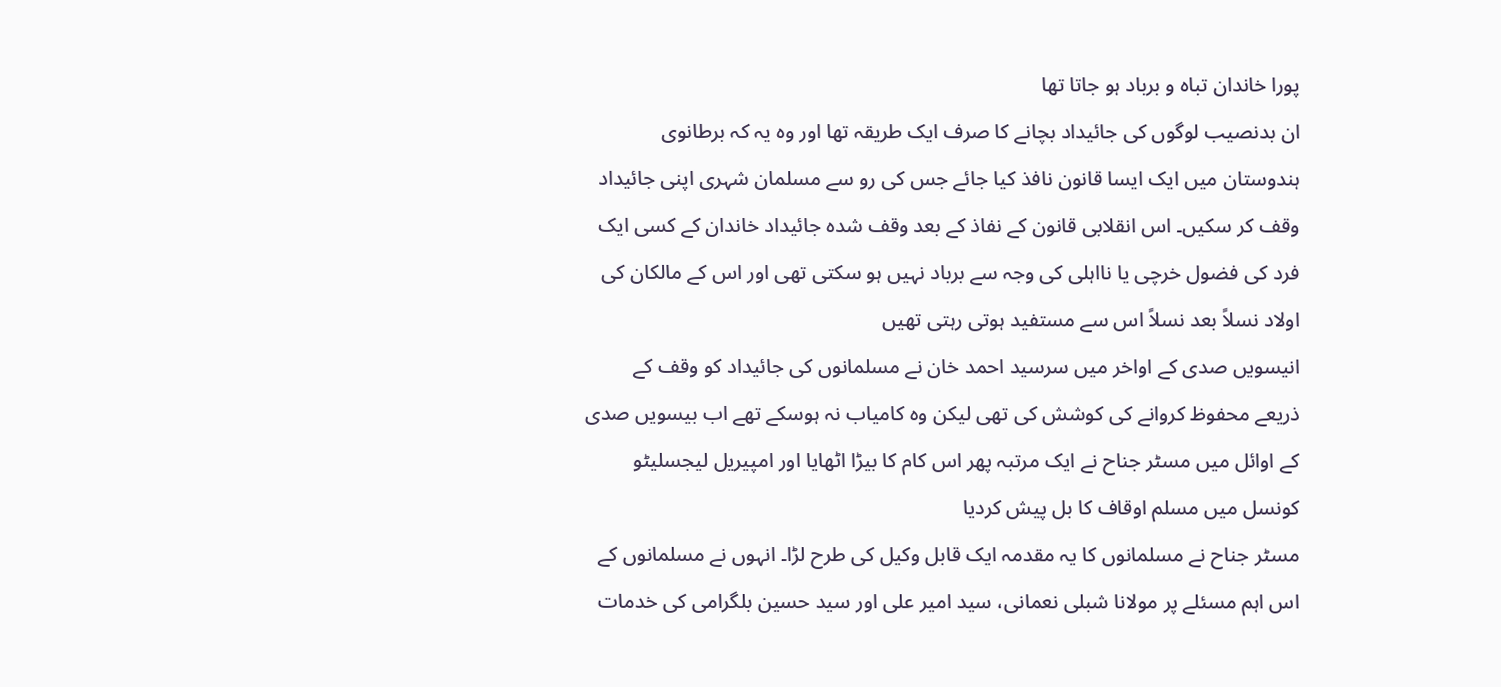پورا خاندان تباہ و برباد ہو جاتا تھا
ان بدنصیب لوگوں کی جائیداد بچانے کا صرف ایک طریقہ تھا اور وہ یہ کہ برطانوی ہندوستان میں ایک ایسا قانون نافذ کیا جائے جس کی رو سے مسلمان شہری اپنی جائیداد وقف کر سکیں۔ اس انقلابی قانون کے نفاذ کے بعد وقف شدہ جائیداد خاندان کے کسی ایک فرد کی فضول خرچی یا نااہلی کی وجہ سے برباد نہیں ہو سکتی تھی اور اس کے مالکان کی اولاد نسلاً بعد نسلاً اس سے مستفید ہوتی رہتی تھیں
انیسویں صدی کے اواخر میں سرسید احمد خان نے مسلمانوں کی جائیداد کو وقف کے ذریعے محفوظ کروانے کی کوشش کی تھی لیکن وہ کامیاب نہ ہوسکے تھے اب بیسویں صدی کے اوائل میں مسٹر جناح نے ایک مرتبہ پھر اس کام کا بیڑا اٹھایا اور امپیریل لیجسلیٹو کونسل میں مسلم اوقاف کا بل پیش کردیا
مسٹر جناح نے مسلمانوں کا یہ مقدمہ ایک قابل وکیل کی طرح لڑا۔ انہوں نے مسلمانوں کے اس اہم مسئلے پر مولانا شبلی نعمانی، سید امیر علی اور سید حسین بلگرامی کی خدمات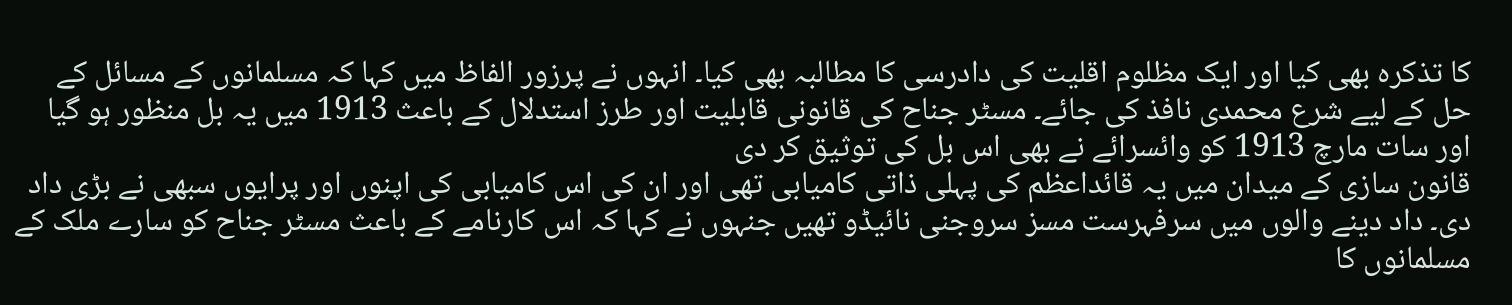کا تذکرہ بھی کیا اور ایک مظلوم اقلیت کی دادرسی کا مطالبہ بھی کیا۔ انہوں نے پرزور الفاظ میں کہا کہ مسلمانوں کے مسائل کے حل کے لیے شرع محمدی نافذ کی جائے۔ مسٹر جناح کی قانونی قابلیت اور طرز استدلال کے باعث 1913 میں یہ بل منظور ہو گیا اور سات مارچ 1913 کو وائسرائے نے بھی اس بل کی توثیق کر دی
قانون سازی کے میدان میں یہ قائداعظم کی پہلی ذاتی کامیابی تھی اور ان کی اس کامیابی کی اپنوں اور پرایوں سبھی نے بڑی داد دی۔ داد دینے والوں میں سرفہرست مسز سروجنی نائیڈو تھیں جنہوں نے کہا کہ اس کارنامے کے باعث مسٹر جناح کو سارے ملک کے مسلمانوں کا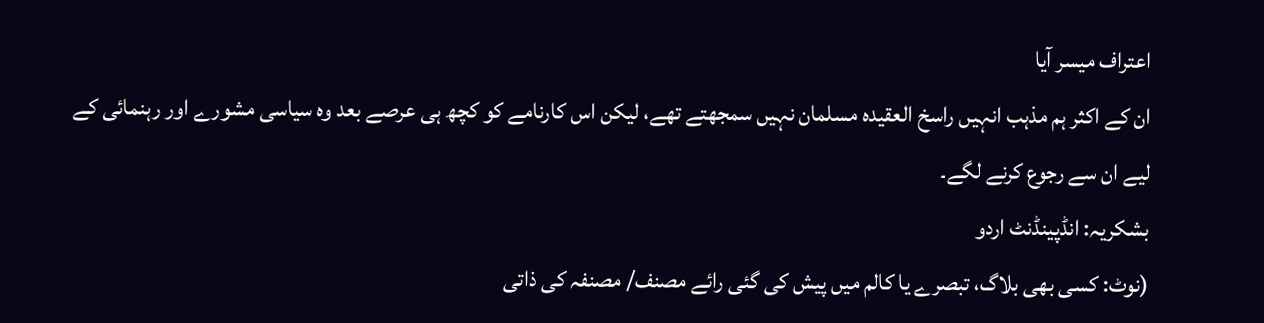اعتراف میسر آیا
ان کے اکثر ہم مذہب انہیں راسخ العقیدہ مسلمان نہیں سمجھتے تھے، لیکن اس کارنامے کو کچھ ہی عرصے بعد وہ سیاسی مشورے اور رہنمائی کے لیے ان سے رجوع کرنے لگے۔
بشکریہ: انڈپینڈنٹ اردو
(نوٹ: کسی بھی بلاگ، تبصرے یا کالم میں پیش کی گئی رائے مصنف/ مصنفہ کی ذاتی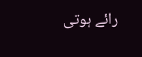رائے ہوتی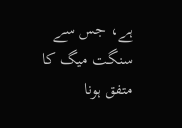ہے، جس سے سنگت میگ کا متفق ہونا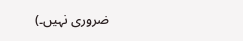ضروری نہیں۔)